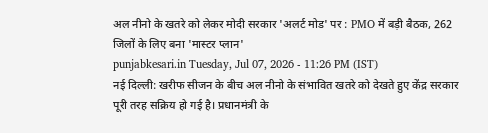अल नीनो के खतरे को लेकर मोदी सरकार 'अलर्ट मोड' पर : PMO में बड़ी बैठक, 262 जिलों के लिए बना 'मास्टर प्लान'
punjabkesari.in Tuesday, Jul 07, 2026 - 11:26 PM (IST)
नई दिल्ली: खरीफ सीजन के बीच अल नीनो के संभावित खतरे को देखते हुए केंद्र सरकार पूरी तरह सक्रिय हो गई है। प्रधानमंत्री के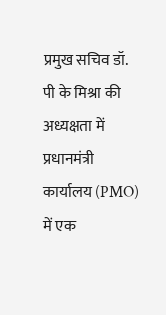प्रमुख सचिव डॉ. पी के मिश्रा की अध्यक्षता में प्रधानमंत्री कार्यालय (PMO) में एक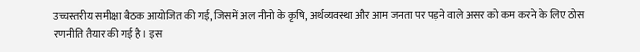उच्चस्तरीय समीक्षा बैठक आयोजित की गई, जिसमें अल नीनो के कृषि, अर्थव्यवस्था और आम जनता पर पड़ने वाले असर को कम करने के लिए ठोस रणनीति तैयार की गई है। इस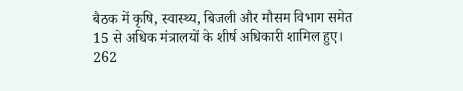बैठक में कृषि, स्वास्थ्य, बिजली और मौसम विभाग समेत 15 से अधिक मंत्रालयों के शीर्ष अधिकारी शामिल हुए।
262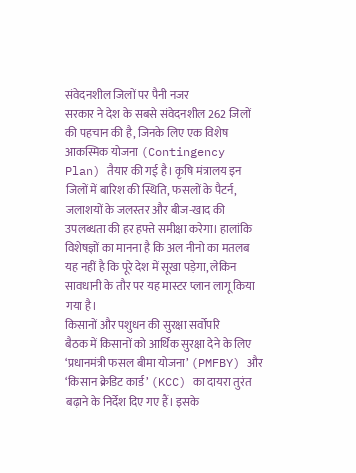संवेदनशील जिलों पर पैनी नजर
सरकार ने देश के सबसे संवेदनशील 262 जिलों की पहचान की है, जिनके लिए एक विशेष आकस्मिक योजना (Contingency Plan) तैयार की गई है। कृषि मंत्रालय इन जिलों में बारिश की स्थिति, फसलों के पैटर्न, जलाशयों के जलस्तर और बीज-खाद की उपलब्धता की हर हफ्ते समीक्षा करेगा। हालांकि विशेषज्ञों का मानना है कि अल नीनो का मतलब यह नहीं है कि पूरे देश में सूखा पड़ेगा, लेकिन सावधानी के तौर पर यह मास्टर प्लान लागू किया गया है।
किसानों और पशुधन की सुरक्षा सर्वोपरि
बैठक में किसानों को आर्थिक सुरक्षा देने के लिए ‘प्रधानमंत्री फसल बीमा योजना’ (PMFBY) और ‘किसान क्रेडिट कार्ड’ (KCC) का दायरा तुरंत बढ़ाने के निर्देश दिए गए हैं। इसके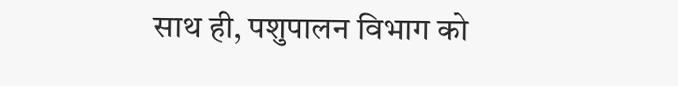साथ ही, पशुपालन विभाग को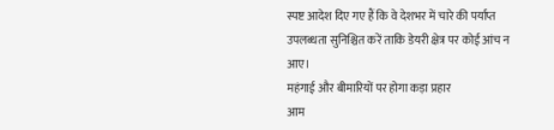स्पष्ट आदेश दिए गए हैं कि वे देशभर में चारे की पर्याप्त उपलब्धता सुनिश्चित करें ताकि डेयरी क्षेत्र पर कोई आंच न आए।
महंगाई और बीमारियों पर होगा कड़ा प्रहार
आम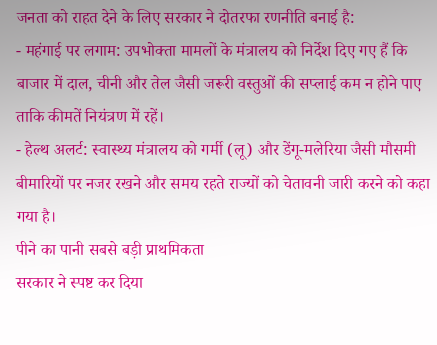जनता को राहत देने के लिए सरकार ने दोतरफा रणनीति बनाई है:
- महंगाई पर लगाम: उपभोक्ता मामलों के मंत्रालय को निर्देश दिए गए हैं कि बाजार में दाल, चीनी और तेल जैसी जरूरी वस्तुओं की सप्लाई कम न होने पाए ताकि कीमतें नियंत्रण में रहें।
- हेल्थ अलर्ट: स्वास्थ्य मंत्रालय को गर्मी (लू) और डेंगू-मलेरिया जैसी मौसमी बीमारियों पर नजर रखने और समय रहते राज्यों को चेतावनी जारी करने को कहा गया है।
पीने का पानी सबसे बड़ी प्राथमिकता
सरकार ने स्पष्ट कर दिया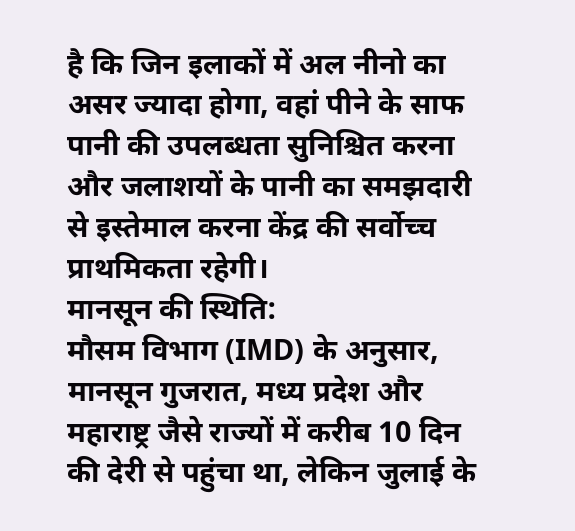है कि जिन इलाकों में अल नीनो का असर ज्यादा होगा, वहां पीने के साफ पानी की उपलब्धता सुनिश्चित करना और जलाशयों के पानी का समझदारी से इस्तेमाल करना केंद्र की सर्वोच्च प्राथमिकता रहेगी।
मानसून की स्थिति:
मौसम विभाग (IMD) के अनुसार, मानसून गुजरात, मध्य प्रदेश और महाराष्ट्र जैसे राज्यों में करीब 10 दिन की देरी से पहुंचा था, लेकिन जुलाई के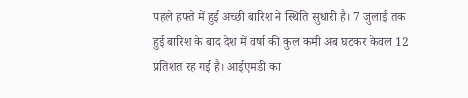पहले हफ्ते में हुई अच्छी बारिश ने स्थिति सुधारी है। 7 जुलाई तक हुई बारिश के बाद देश में वर्षा की कुल कमी अब घटकर केवल 12 प्रतिशत रह गई है। आईएमडी का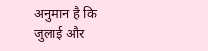अनुमान है कि जुलाई और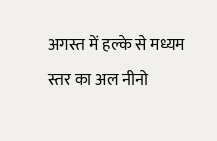अगस्त में हल्के से मध्यम स्तर का अल नीनो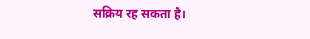सक्रिय रह सकता है।